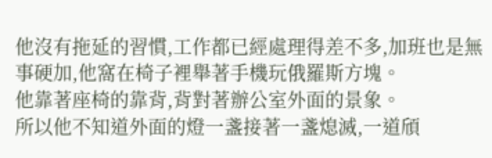他沒有拖延的習慣,工作都已經處理得差不多,加班也是無事硬加,他窩在椅子裡舉著手機玩俄羅斯方塊。
他靠著座椅的靠背,背對著辦公室外面的景象。
所以他不知道外面的燈一盞接著一盞熄滅,一道頎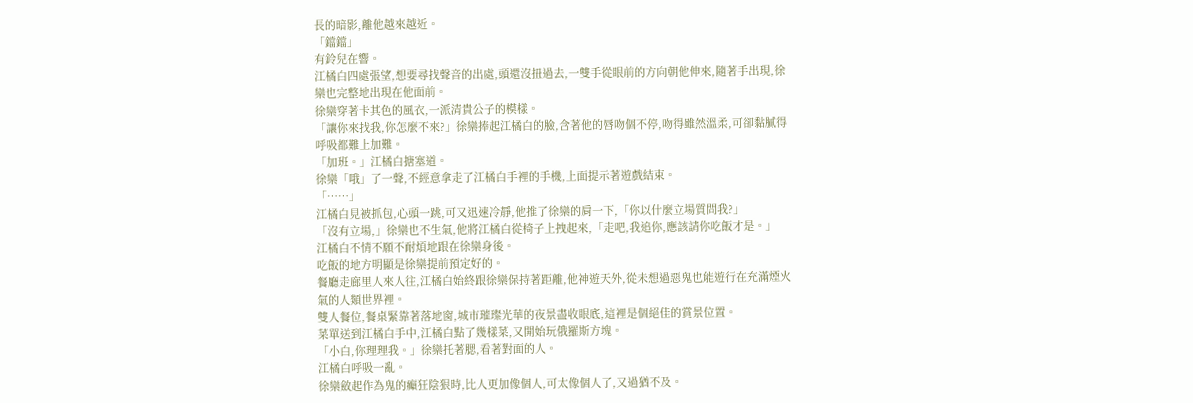長的暗影,離他越來越近。
「鐺鐺」
有鈴兒在響。
江橘白四處張望,想要尋找聲音的出處,頭還沒扭過去,一雙手從眼前的方向朝他伸來,隨著手出現,徐欒也完整地出現在他面前。
徐欒穿著卡其色的風衣,一派清貴公子的模樣。
「讓你來找我,你怎麼不來?」徐欒捧起江橘白的臉,含著他的唇吻個不停,吻得雖然溫柔,可卻黏膩得呼吸都難上加難。
「加班。」江橘白搪塞道。
徐欒「哦」了一聲,不經意拿走了江橘白手裡的手機,上面提示著遊戲結束。
「……」
江橘白見被抓包,心頭一跳,可又迅速冷靜,他推了徐欒的肩一下,「你以什麼立場質問我?」
「沒有立場,」徐欒也不生氣,他將江橘白從椅子上拽起來,「走吧,我追你,應該請你吃飯才是。」
江橘白不情不願不耐煩地跟在徐欒身後。
吃飯的地方明顯是徐欒提前預定好的。
餐廳走廊里人來人往,江橘白始終跟徐欒保持著距離,他神遊天外,從未想過惡鬼也能遊行在充滿煙火氣的人類世界裡。
雙人餐位,餐桌緊靠著落地窗,城市璀璨光華的夜景盡收眼底,這裡是個絕佳的賞景位置。
菜單送到江橘白手中,江橘白點了幾樣菜,又開始玩俄羅斯方塊。
「小白,你理理我。」徐欒托著腮,看著對面的人。
江橘白呼吸一亂。
徐欒斂起作為鬼的癲狂陰狠時,比人更加像個人,可太像個人了,又過猶不及。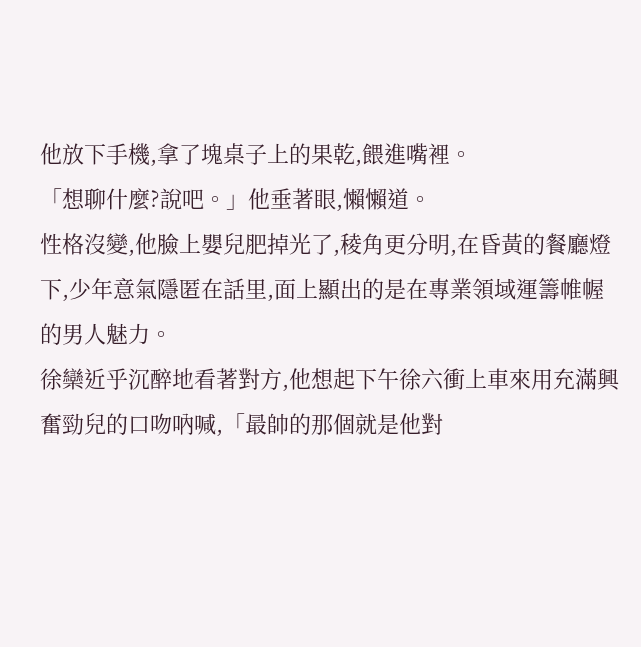他放下手機,拿了塊桌子上的果乾,餵進嘴裡。
「想聊什麼?說吧。」他垂著眼,懶懶道。
性格沒變,他臉上嬰兒肥掉光了,稜角更分明,在昏黃的餐廳燈下,少年意氣隱匿在話里,面上顯出的是在專業領域運籌帷幄的男人魅力。
徐欒近乎沉醉地看著對方,他想起下午徐六衝上車來用充滿興奮勁兒的口吻吶喊,「最帥的那個就是他對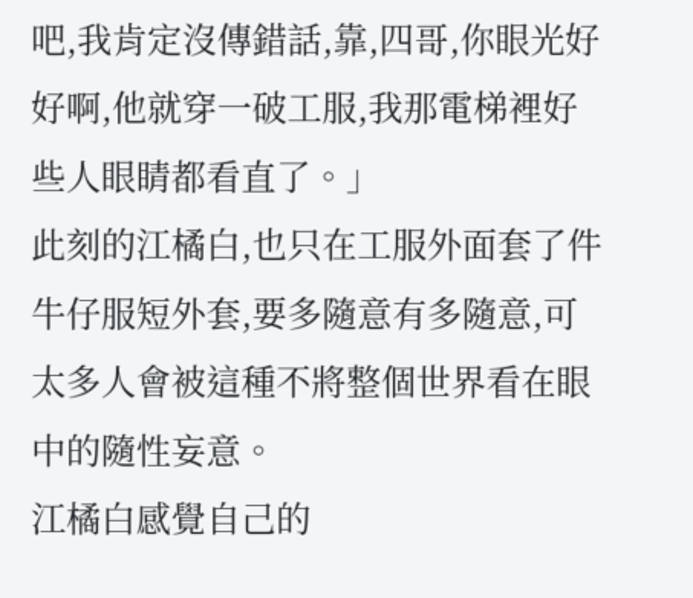吧,我肯定沒傳錯話,靠,四哥,你眼光好好啊,他就穿一破工服,我那電梯裡好些人眼睛都看直了。」
此刻的江橘白,也只在工服外面套了件牛仔服短外套,要多隨意有多隨意,可太多人會被這種不將整個世界看在眼中的隨性妄意。
江橘白感覺自己的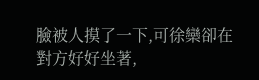臉被人摸了一下,可徐欒卻在對方好好坐著,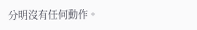分明沒有任何動作。